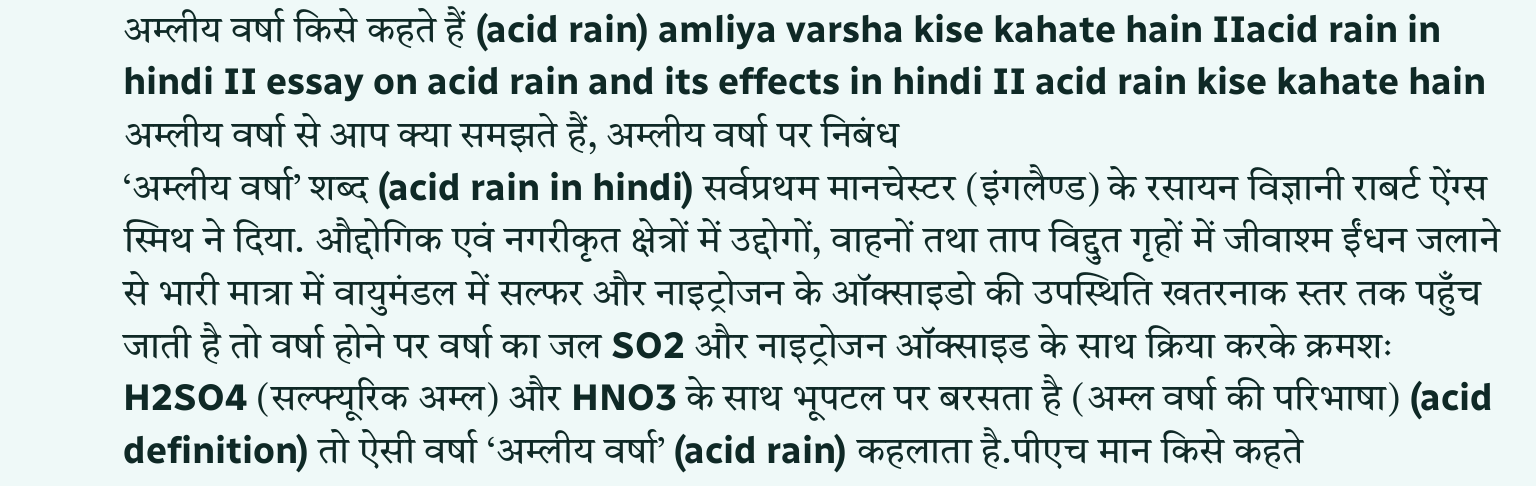अम्लीय वर्षा किसे कहते हैं (acid rain) amliya varsha kise kahate hain IIacid rain in hindi II essay on acid rain and its effects in hindi II acid rain kise kahate hain
अम्लीय वर्षा से आप क्या समझते हैं, अम्लीय वर्षा पर निबंध
‘अम्लीय वर्षा’ शब्द (acid rain in hindi) सर्वप्रथम मानचेस्टर (इंगलैण्ड) के रसायन विज्ञानी राबर्ट ऐंग्स स्मिथ ने दिया. औद्दोगिक एवं नगरीकृत क्षेत्रों में उद्दोगों, वाहनों तथा ताप विद्दुत गृहों में जीवाश्म ईंधन जलाने से भारी मात्रा में वायुमंडल में सल्फर और नाइट्रोजन के ऑक्साइडो की उपस्थिति खतरनाक स्तर तक पहुँच जाती है तो वर्षा होने पर वर्षा का जल SO2 और नाइट्रोजन ऑक्साइड के साथ क्रिया करके क्रमशः H2SO4 (सल्फ्यूरिक अम्ल) और HNO3 के साथ भूपटल पर बरसता है (अम्ल वर्षा की परिभाषा) (acid definition) तो ऐसी वर्षा ‘अम्लीय वर्षा’ (acid rain) कहलाता है.पीएच मान किसे कहते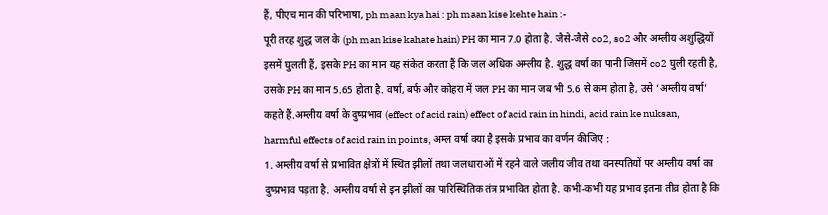हैं, पीएच मान की परिभाषा, ph maan kya hai : ph maan kise kehte hain :-
पूरी तरह शुद्ध जल के (ph man kise kahate hain) PH का मान 7.0 होता है. जैसे-जैसे co2, so2 और अम्लीय अशुद्धियों इसमें घुलती हैं, इसके PH का मान यह संकेत करता हैं कि जल अधिक अम्लीय है. शुद्ध वर्षा का पानी जिसमें co2 घुली रहती है, उसके PH का मान 5.65 होता है. वर्षा, बर्फ और कोहरा में जल PH का मान जब भी 5.6 से कम होता है, उसे ‘अम्लीय वर्षा’ कहते हैं.अम्लीय वर्षा के दुष्प्रभाव (effect of acid rain) effect of acid rain in hindi, acid rain ke nuksan, harmful effects of acid rain in points, अम्ल वर्षा क्या है इसके प्रभाव का वर्णन कीजिए :
1. अम्लीय वर्षा से प्रभावित क्षेत्रों में स्थित झीलों तथा जलधाराओं में रहने वाले जलीय जीव तथा वनस्पतियों पर अम्लीय वर्षा का दुष्प्रभाव पड़ता है. अम्लीय वर्षा से इन झीलों का पारिस्थितिक तंत्र प्रभावित होता है. कभी-कभी यह प्रभाव इतना तीव्र होता है कि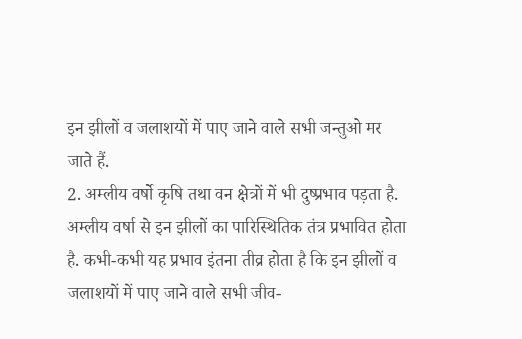इन झीलों व जलाशयों में पाए जाने वाले सभी जन्तुओ मर जाते हैं.
2. अम्लीय वर्षो कृषि तथा वन क्षेत्रों में भी दुष्प्रभाव पड़ता है. अम्लीय वर्षा से इन झीलों का पारिस्थितिक तंत्र प्रभावित होता है. कभी-कभी यह प्रभाव इंतना तीव्र होता है कि इन झीलों व जलाशयों में पाए जाने वाले सभी जीव-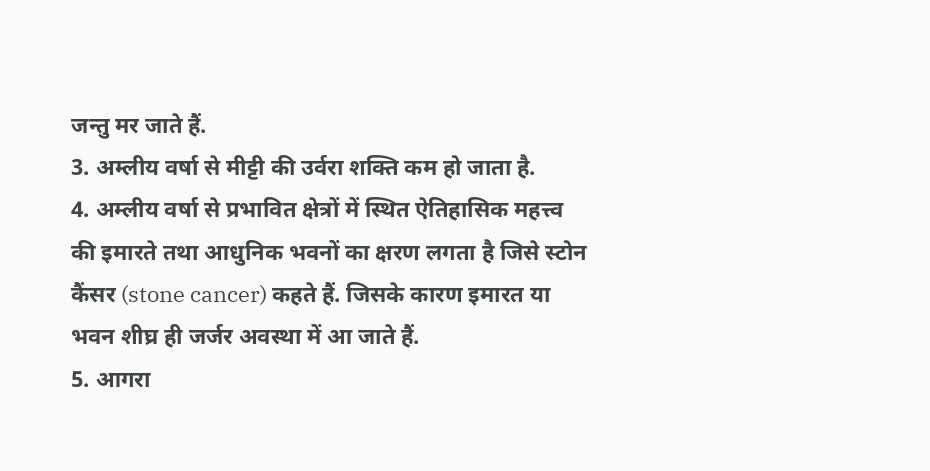जन्तु मर जाते हैं.
3. अम्लीय वर्षा से मीट्टी की उर्वरा शक्ति कम हो जाता है.
4. अम्लीय वर्षा से प्रभावित क्षेत्रों में स्थित ऐतिहासिक महत्त्व की इमारते तथा आधुनिक भवनों का क्षरण लगता है जिसे स्टोन कैंसर (stone cancer) कहते हैं. जिसके कारण इमारत या भवन शीघ्र ही जर्जर अवस्था में आ जाते हैं.
5. आगरा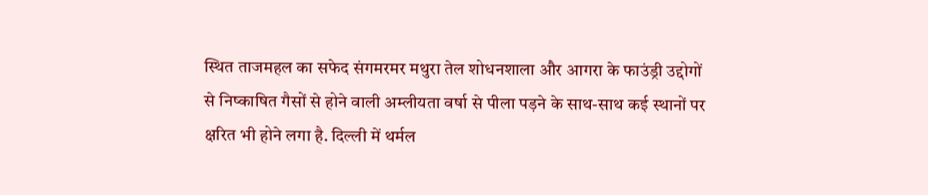स्थित ताजमहल का सफेद संगमरमर मथुरा तेल शोधनशाला और आगरा के फाउंड्री उद्दोगों से निष्काषित गैसों से होने वाली अम्लीयता वर्षा से पीला पड़ने के साथ-साथ कई स्थानों पर क्षरित भी होने लगा है. दिल्ली में थर्मल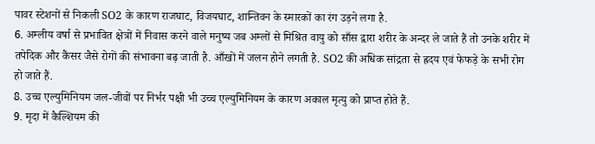पावर स्टेशनों से निकली SO2 के कारण राजघाट, विजयघाट, शान्तिवन के स्मारकों का रंग उड़ने लगा है.
6. अम्लीय वर्षा से प्रभावित क्षेत्रों में निवास करने वाले मनुष्य जब अम्लों से मिश्रित वायु को साँस द्वारा शरीर के अन्दर ले जाते हैं तो उनके शरीर में तपेदिक और कैंसर जैसे रोगों की संभावना बढ़ जाती है. आँखों में जलन होने लगती है. SO2 की अधिक सांद्रता से ह्रदय एवं फेफड़े के सभी रोग हो जाते हैं.
8. उच्च एल्युमिनियम जल-जीवों पर निर्भर पक्षी भी उच्च एल्युमिनियम के कारण अकाल मृत्यु को प्राप्त होते हैं.
9. मृदा में कैल्शियम की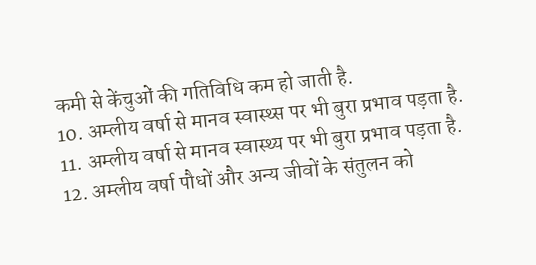कमी से केंचुओं की गतिविधि कम हो जाती है.
10. अम्लीय वर्षा से मानव स्वास्थ्स पर भी बुरा प्रभाव पड़ता है.
11. अम्लीय वर्षा से मानव स्वास्थ्य पर भी बुरा प्रभाव पड़ता है.
12. अम्लीय वर्षा पौधों और अन्य जीवों के संतुलन को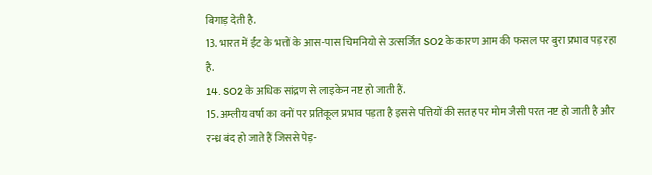बिगाड़ देती है.
13. भारत में ईंट के भत्तों के आस-पास चिमनियो से उत्सर्जित SO2 के कारण आम की फसल पर बुरा प्रभाव पड़ रहा है.
14. SO2 के अधिक सांद्रण से लाइकेन नष्ट हो जाती हैं.
15. अम्लीय वर्षा का वनों पर प्रतिकूल प्रभाव पड़ता है इससे पत्तियों की सतह पर मोम जैसी परत नष्ट हो जाती है और रन्ध्र बंद हो जाते हैं जिससे पेड़-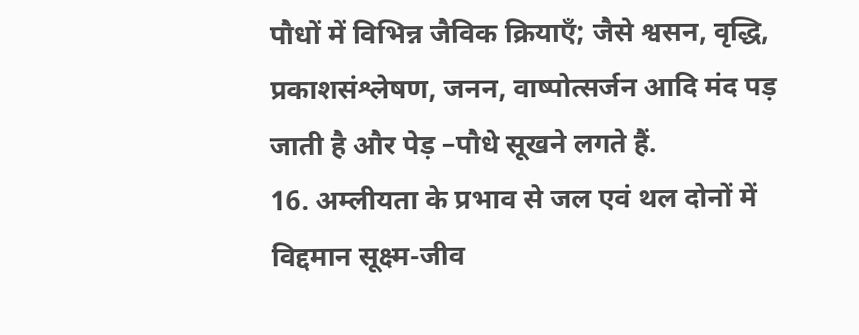पौधों में विभिन्न जैविक क्रियाएँ; जैसे श्वसन, वृद्धि, प्रकाशसंश्लेषण, जनन, वाष्पोत्सर्जन आदि मंद पड़ जाती है और पेड़ –पौधे सूखने लगते हैं.
16. अम्लीयता के प्रभाव से जल एवं थल दोनों में विद्दमान सूक्ष्म-जीव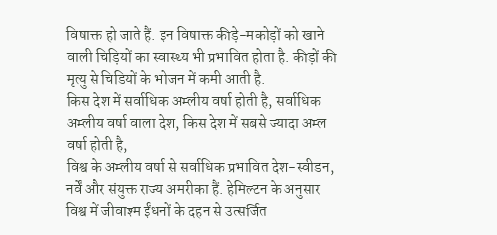विषाक्त हो जाते हैं. इन विषाक्त कीड़े-मकोड़ों को खाने वाली चिड़ियों का स्वास्थ्य भी प्रभावित होता है. कीड़ों की मृत्यु से चिडियों के भोजन में कमी आती है.
किस देश में सर्वाधिक अम्लीय वर्षा होती है, सर्वाधिक अम्लीय वर्षा वाला देश, किस देश में सबसे ज्यादा अम्ल वर्षा होती है,
विश्व के अम्लीय वर्षा से सर्वाधिक प्रभावित देश-स्वीडन, नर्वें और संयुक्त राज्य अमरीका हैं. हेमिल्टन के अनुसार विश्व में जीवाश्म ईंधनों के दहन से उत्सर्जित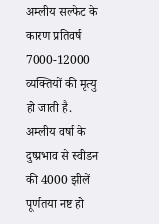अम्लीय सल्फेट के कारण प्रतिवर्ष 7000-12000 व्यक्तियों की मृत्यु हो जाती है. अम्लीय वर्षा के दुष्प्रभाव से स्वीडन की 4000 झीलें पूर्णतया नष्ट हो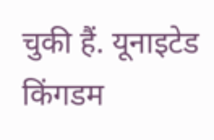चुकी हैं. यूनाइटेड किंगडम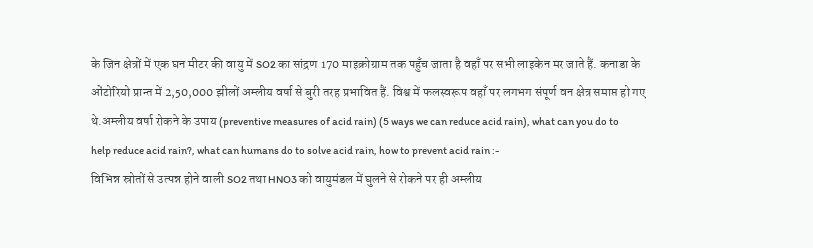के जिन क्षेत्रों में एक घन मीटर की वायु में SO2 का सांद्रण 170 माइक्रोग्राम तक पहुँच जाता है वहाँ पर सभी लाइकेन मर जाते हैं. कनाडा के ओंटोरियो प्रान्त में 2,50,000 झीलों अम्लीय वर्षा से बुरी तरह प्रभावित हैं. विश्व में फलस्वरूप वहाँ पर लगभग संपूर्ण वन क्षेत्र समाप्त हो गए थे.अम्लीय वर्षा रोकने के उपाय (preventive measures of acid rain) (5 ways we can reduce acid rain), what can you do to help reduce acid rain?, what can humans do to solve acid rain, how to prevent acid rain :-
विभिन्न स्रोतों से उत्पन्न होने वाली SO2 तथा HNO3 को वायुमंडल में घुलने से रोकने पर ही अम्लीय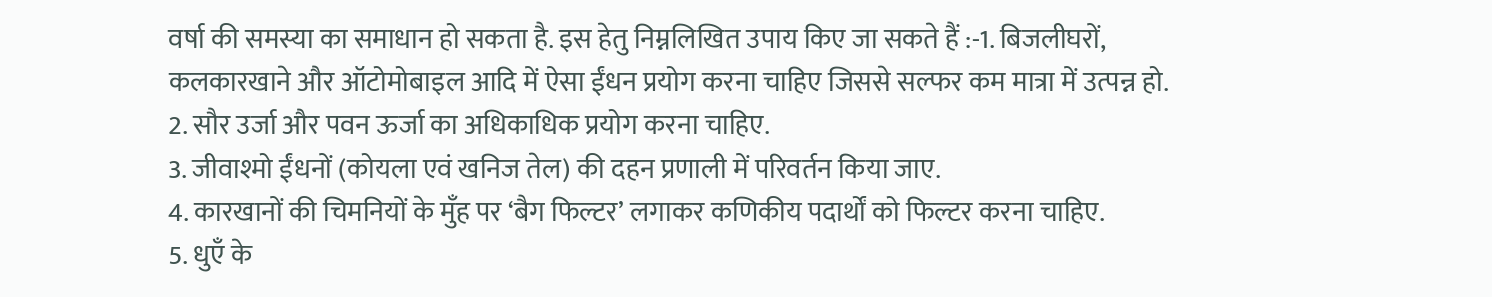वर्षा की समस्या का समाधान हो सकता है. इस हेतु निम्नलिखित उपाय किए जा सकते हैं :-1. बिजलीघरों, कलकारखाने और ऑटोमोबाइल आदि में ऐसा ईंधन प्रयोग करना चाहिए जिससे सल्फर कम मात्रा में उत्पन्न हो.
2. सौर उर्जा और पवन ऊर्जा का अधिकाधिक प्रयोग करना चाहिए.
3. जीवाश्मो ईंधनों (कोयला एवं खनिज तेल) की दहन प्रणाली में परिवर्तन किया जाए.
4. कारखानों की चिमनियों के मुँह पर ‘बैग फिल्टर’ लगाकर कणिकीय पदार्थों को फिल्टर करना चाहिए.
5. धुएँ के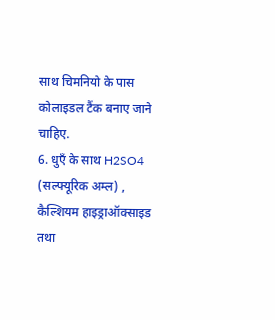साथ चिमनियो के पास कोलाइडल टैंक बनाए जाने चाहिए.
6. धुएँ के साथ H2SO4 (सल्फ्यूरिक अम्ल) , कैल्शियम हाइड्राऑक्साइड तथा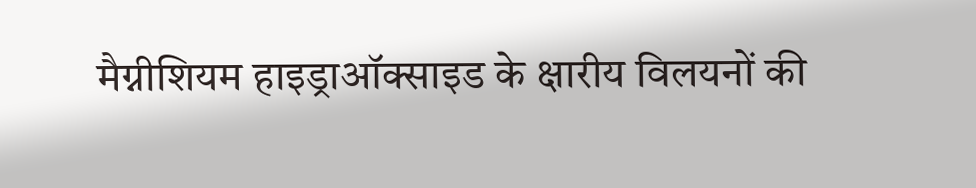मैग्नीशियम हाइड्राऑक्साइड के क्षारीय विलयनों की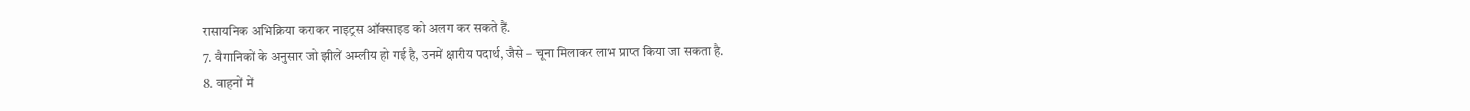रासायनिक अभिक्रिया कराकर नाइट्रस ऑक्साइड को अलग कर सकते हैं.
7. वैगानिकों के अनुसार जो झीलें अम्लीय हो गई है, उनमें क्षारीय पदार्थ, जैसे – चूना मिलाकर लाभ प्राप्त किया जा सकता है.
8. वाहनों में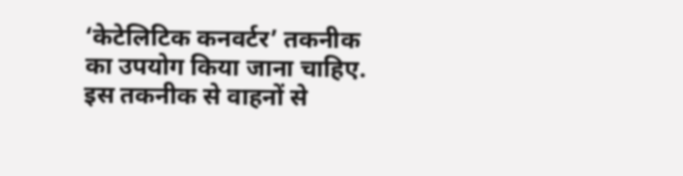‘केटेलिटिक कनवर्टर’ तकनीक का उपयोग किया जाना चाहिए. इस तकनीक से वाहनों से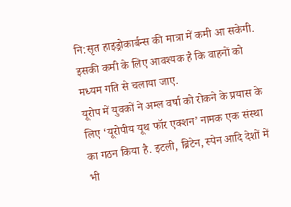नि:सृत हाइड्रोकार्बन्स की मात्रा में कमी आ सकेगी. इसकी कमी के लिए आवश्यक है कि वाहनों को मध्यम गति से चलाया जाए.
यूरोप में युवकों ने अम्ल वर्षा को रोकने के प्रयास के लिए ‘यूरोपीय यूथ फॉर एक्शन’ नामक एक संस्था का गठन किया है. इटली, ब्रिटेन, स्पेन आदि देशों में भी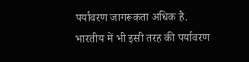पर्यावरण जागरूकता अधिक है. भारतीय में भी इसी तरह की पर्यावरण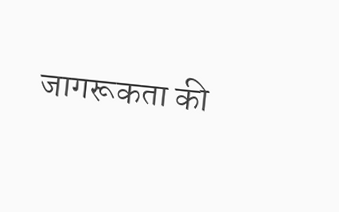जागरूकता की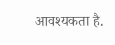आवश्यकता है.